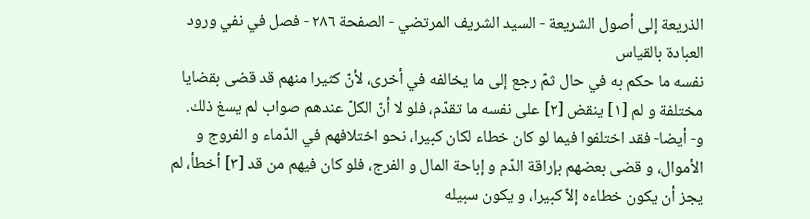الذريعة إلى أصول الشريعة - السيد الشريف المرتضي - الصفحة ٢٨٦ - فصل في نفي ورود العبادة بالقياس
نفسه ما حكم به في حال ثمّ رجع إلى ما يخالفه في أخرى، لأنّ كثيرا منهم قد قضى بقضايا مختلفة و لم [١] ينقض [٢] على نفسه ما تقدّم، فلو لا أنّ الكلّ عندهم صواب لم يسغ ذلك.
و- أيضا- فقد اختلفوا فيما لو كان خطاء لكان كبيرا، نحو اختلافهم في الدّماء و الفروج و الأموال، و قضى بعضهم بإراقة الدّم و إباحة المال و الفرج، فلو كان فيهم من قد [٣] أخطأ، لم يجز أن يكون خطاءه إلاّ كبيرا، و يكون سبيله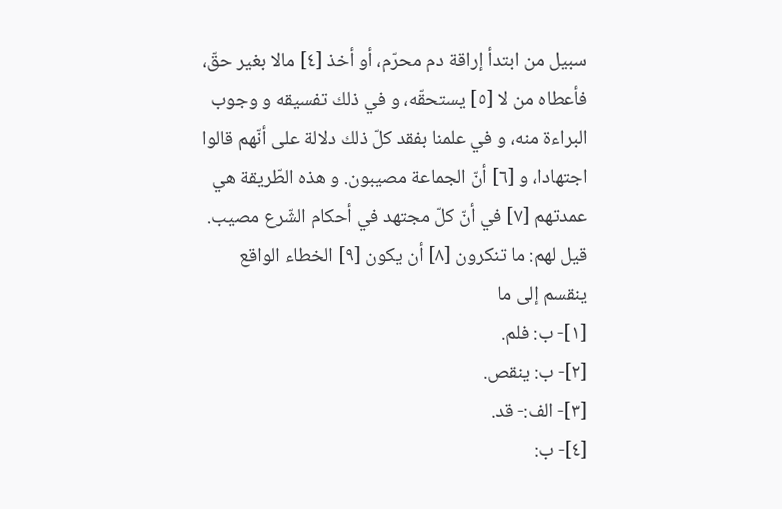سبيل من ابتدأ إراقة دم محرّم، أو أخذ [٤] مالا بغير حقّ، فأعطاه من لا [٥] يستحقّه، و في ذلك تفسيقه و وجوب البراءة منه، و في علمنا بفقد كلّ ذلك دلالة على أنّهم قالوا اجتهادا، و [٦] أنّ الجماعة مصيبون. و هذه الطّريقة هي عمدتهم [٧] في أنّ كلّ مجتهد في أحكام الشّرع مصيب.
قيل لهم: ما تنكرون [٨] أن يكون [٩] الخطاء الواقع ينقسم إلى ما
[١]- ب: فلم.
[٢]- ب: ينقص.
[٣]- الف:- قد.
[٤]- ب: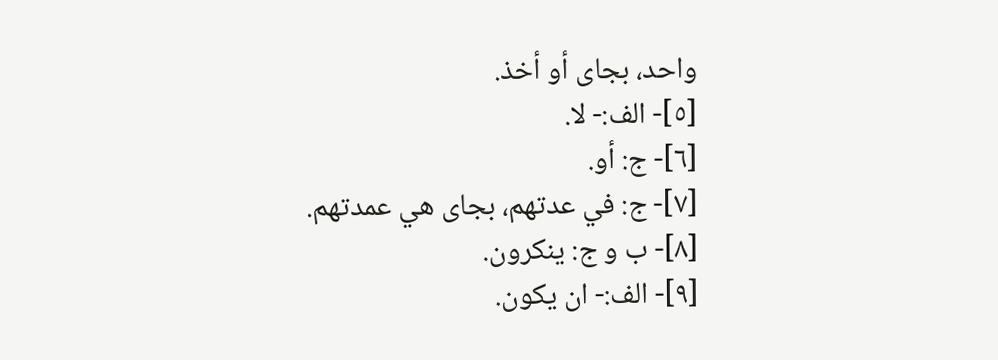واحد، بجاى أو أخذ.
[٥]- الف:- لا.
[٦]- ج: أو.
[٧]- ج: في عدتهم، بجاى هي عمدتهم.
[٨]- ب و ج: ينكرون.
[٩]- الف:- ان يكون.